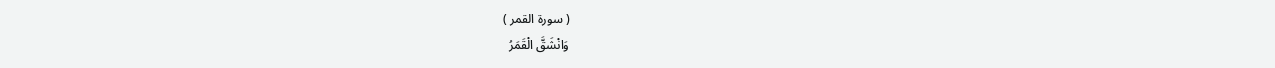( سورة القمر )
وَانْشَقَّ الْقَمَرُ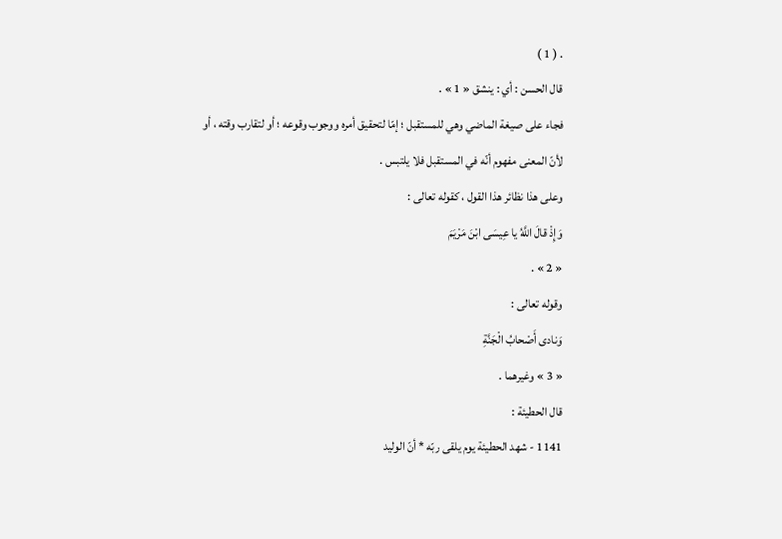. ( 1 )
قال الحسن : أي : ينشق « 1 » .
فجاء على صيغة الماضي وهي للمستقبل ؛ إمّا لتحقيق أمره ووجوب وقوعه ؛ أو لتقارب وقته ، أو لأنّ المعنى مفهوم أنّه في المستقبل فلا يلتبس .
وعلى هذا نظائر هذا القول ، كقوله تعالى :
وَإِذْ قالَ اللَّهُ يا عِيسَى ابْنَ مَرْيَمَ
« 2 » .
وقوله تعالى :
وَنادى أَصْحابُ الْجَنَّةِ
« 3 » وغيرهما .
قال الحطيئة :
1141 - شهد الحطيئة يوم يلقى ربّه * أنّ الوليد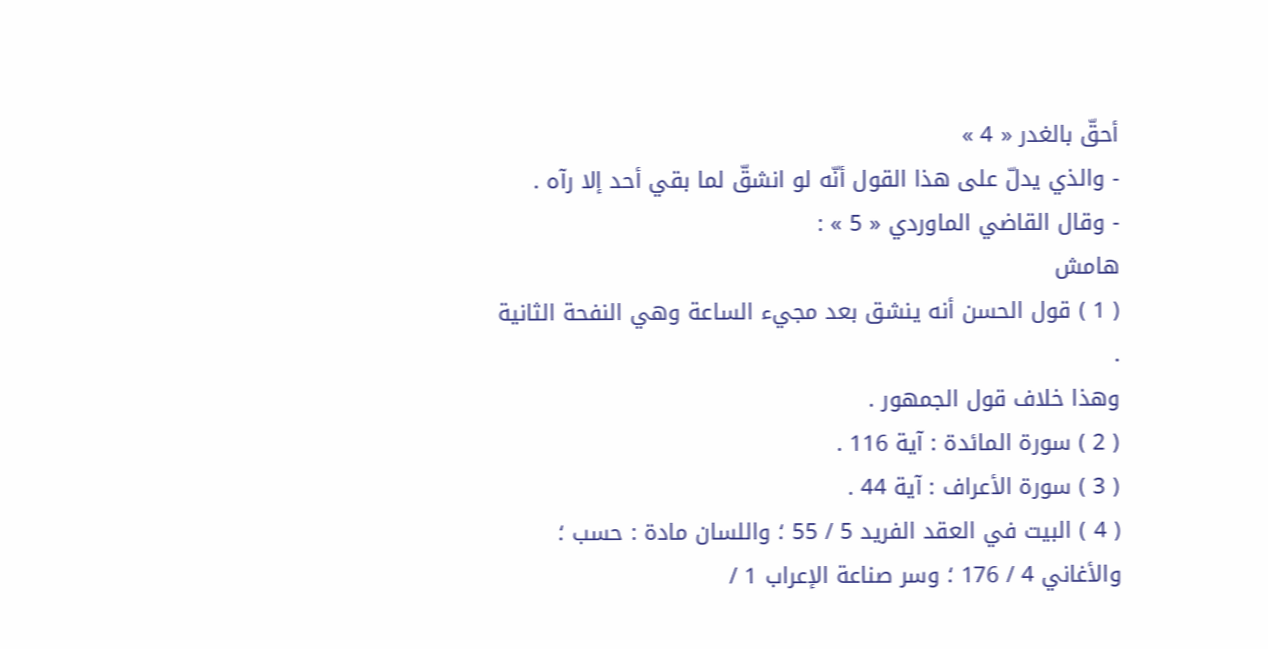أحقّ بالغدر « 4 »
- والذي يدلّ على هذا القول أنّه لو انشقّ لما بقي أحد إلا رآه .
- وقال القاضي الماوردي « 5 » :
هامش
( 1 ) قول الحسن أنه ينشق بعد مجيء الساعة وهي النفحة الثانية .
وهذا خلاف قول الجمهور .
( 2 ) سورة المائدة : آية 116 .
( 3 ) سورة الأعراف : آية 44 .
( 4 ) البيت في العقد الفريد 5 / 55 ؛ واللسان مادة : حسب ؛ والأغاني 4 / 176 ؛ وسر صناعة الإعراب 1 /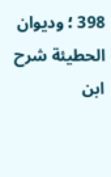398 ؛ وديوان الحطيئة شرح ابن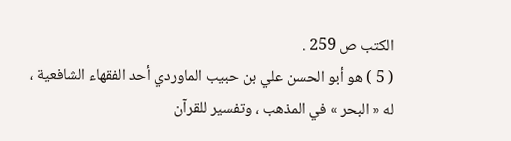الكتب ص 259 .
( 5 ) هو أبو الحسن علي بن حبيب الماوردي أحد الفقهاء الشافعية ، له « البحر » في المذهب ، وتفسير للقرآن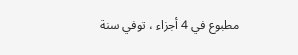مطبوع في 4 أجزاء ، توفي سنة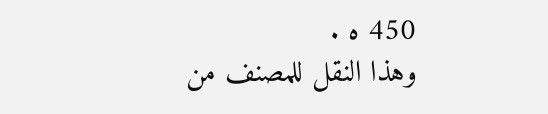450 ه .
وهذا النقل للمصنف من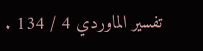تفسير الماوردي 4 / 134 .